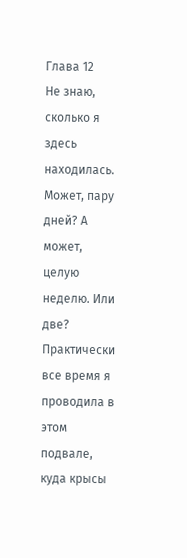Глава 12
Не знаю, сколько я здесь находилась. Может, пару дней? А может, целую неделю. Или две?
Практически все время я проводила в этом подвале, куда крысы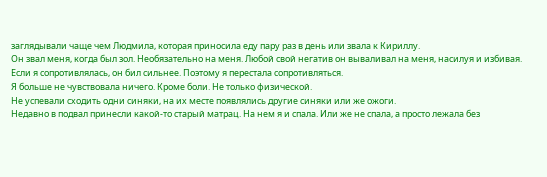заглядывали чаще чем Людмила, которая приносила еду пару раз в день или звала к Кириллу.
Он звал меня, когда был зол. Необязательно на меня. Любой свой негатив он вываливал на меня, насилуя и избивая.
Если я сопротивлялась, он бил сильнее. Поэтому я перестала сопротивляться.
Я больше не чувствовала ничего. Кроме боли. Не только физической.
Не успевали сходить одни синяки, на их месте появлялись другие синяки или же ожоги.
Недавно в подвал принесли какой-то старый матрац. На нем я и спала. Или же не спала, а просто лежала без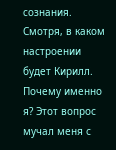сознания. Смотря, в каком настроении будет Кирилл.
Почему именно я? Этот вопрос мучал меня с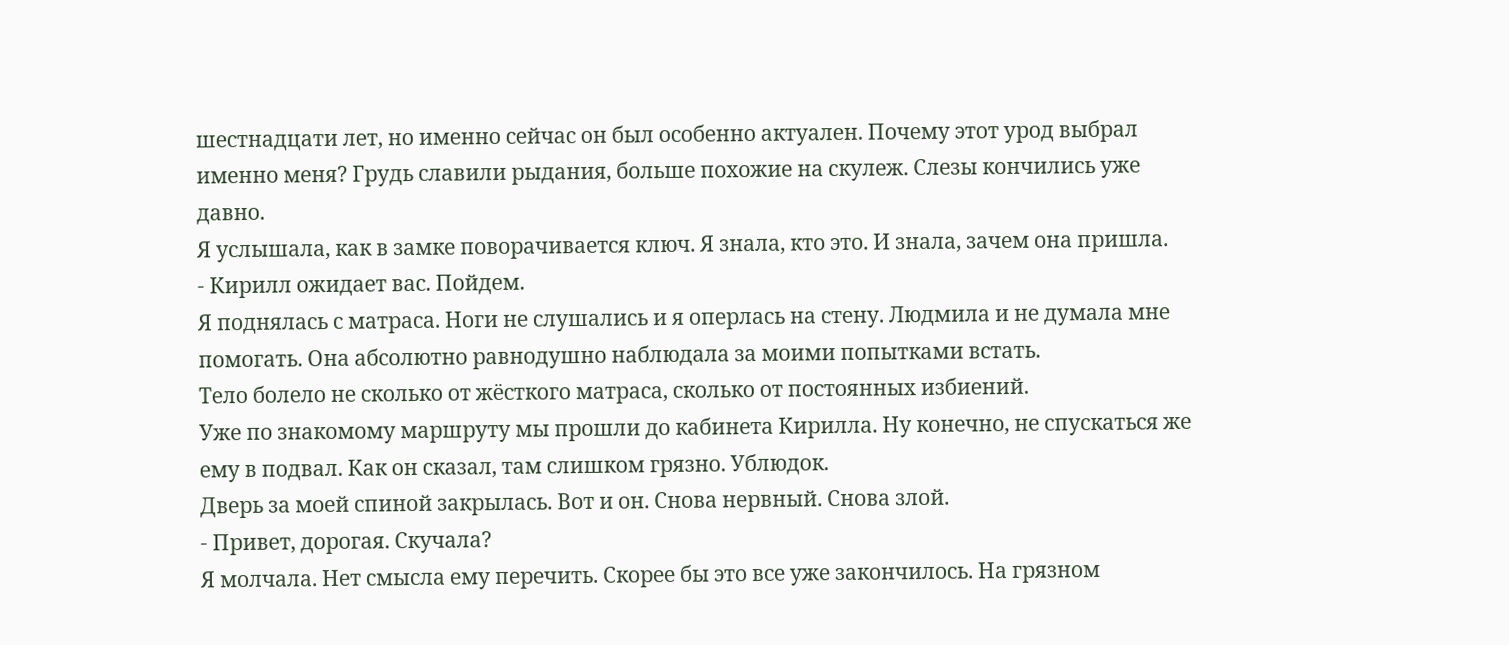шестнадцати лет, но именно сейчас он был особенно актуален. Почему этот урод выбрал именно меня? Грудь славили рыдания, больше похожие на скулеж. Слезы кончились уже давно.
Я услышала, как в замке поворачивается ключ. Я знала, кто это. И знала, зачем она пришла.
- Кирилл ожидает вас. Пойдем.
Я поднялась с матраса. Ноги не слушались и я оперлась на стену. Людмила и не думала мне помогать. Она абсолютно равнодушно наблюдала за моими попытками встать.
Тело болело не сколько от жёсткого матраса, сколько от постоянных избиений.
Уже по знакомому маршруту мы прошли до кабинета Кирилла. Ну конечно, не спускаться же ему в подвал. Как он сказал, там слишком грязно. Ублюдок.
Дверь за моей спиной закрылась. Вот и он. Снова нервный. Снова злой.
- Привет, дорогая. Скучала?
Я молчала. Нет смысла ему перечить. Скорее бы это все уже закончилось. На грязном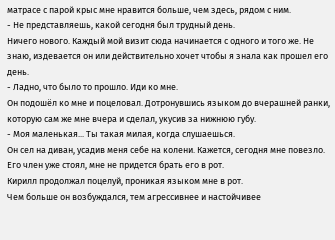матрасе с парой крыс мне нравится больше, чем здесь, рядом с ним.
- Не представляешь, какой сегодня был трудный день.
Ничего нового. Каждый мой визит сюда начинается с одного и того же. Не знаю, издевается он или действительно хочет чтобы я знала как прошел его день.
- Ладно, что было то прошло. Иди ко мне.
Он подошёл ко мне и поцеловал. Дотронувшись языком до вчерашней ранки, которую сам же мне вчера и сделал, укусив за нижнюю губу.
- Моя маленькая... Ты такая милая, когда слушаешься.
Он сел на диван, усадив меня себе на колени. Кажется, сегодня мне повезло. Его член уже стоял, мне не придется брать его в рот.
Кирилл продолжал поцелуй, проникая языком мне в рот.
Чем больше он возбуждался, тем агрессивнее и настойчивее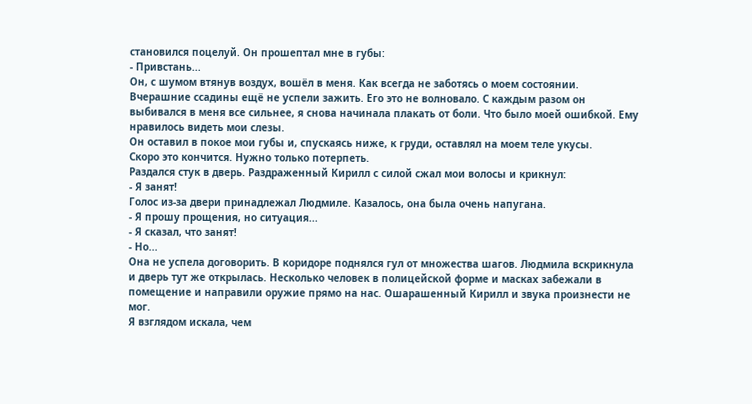становился поцелуй. Он прошептал мне в губы:
- Привстань...
Он, с шумом втянув воздух, вошёл в меня. Как всегда не заботясь о моем состоянии. Вчерашние ссадины ещё не успели зажить. Его это не волновало. С каждым разом он выбивался в меня все сильнее, я снова начинала плакать от боли. Что было моей ошибкой. Ему нравилось видеть мои слезы.
Он оставил в покое мои губы и, спускаясь ниже, к груди, оставлял на моем теле укусы.
Скоро это кончится. Нужно только потерпеть.
Раздался стук в дверь. Раздраженный Кирилл с силой сжал мои волосы и крикнул:
- Я занят!
Голос из-за двери принадлежал Людмиле. Казалось, она была очень напугана.
- Я прошу прощения, но ситуация...
- Я сказал, что занят!
- Но...
Она не успела договорить. В коридоре поднялся гул от множества шагов. Людмила вскрикнула и дверь тут же открылась. Несколько человек в полицейской форме и масках забежали в помещение и направили оружие прямо на нас. Ошарашенный Кирилл и звука произнести не мог.
Я взглядом искала, чем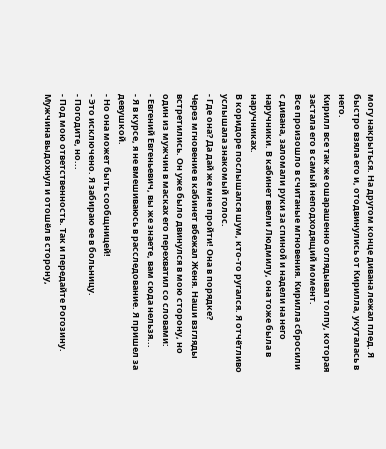могу накрыться. На другом конце дивана лежал плед. Я быстро взяла его и, отодвинулись от Кирилла, укуталась в него.
Кирилл все так же ошарашенно оглядывал толпу, которая застала его в самый неподходящий момент.
Все произошло в считаные мгновения. Кирилла сбросили с дивана, заломали руки за спиной и надели на него наручники. В кабинет ввели Людмилу, она тоже была в наручниках.
В коридоре послышался шум, кто-то ругался. Я отчётливо услышала знакомый голос.
- Где она? Да дай же мне пройти! Она в порядке?
Через мгновение в кабинет вбежал Женя. Наши взгляды встретились. Он уже было двинулся в мою сторону, но один из мужчин в масках его перехватил со словами:
- Евгений Евгеньевич, вы же знаете, вам сюда нельзя...
- Я в курсе, я не вмешиваюсь в расследование. Я пришел за девушкой.
- Но она может быть сообщницей!
- Это исключено. Я забираю ее в больницу.
- Погодите, но...
- Под мою ответственность. Так и передайте Рогозину.
Мужчина выдохнул и отошёл в сторону,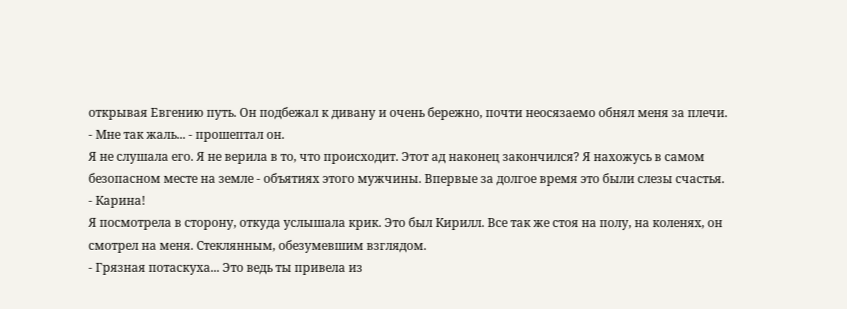открывая Евгению путь. Он подбежал к дивану и очень бережно, почти неосязаемо обнял меня за плечи.
- Мне так жаль... - прошептал он.
Я не слушала его. Я не верила в то, что происходит. Этот ад наконец закончился? Я нахожусь в самом безопасном месте на земле - объятиях этого мужчины. Впервые за долгое время это были слезы счастья.
- Карина!
Я посмотрела в сторону, откуда услышала крик. Это был Кирилл. Все так же стоя на полу, на коленях, он смотрел на меня. Стеклянным, обезумевшим взглядом.
- Грязная потаскуха... Это ведь ты привела из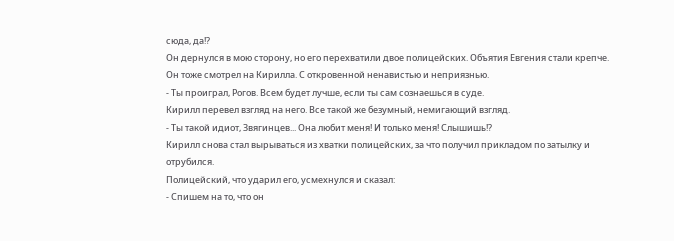сюда, да!?
Он дернулся в мою сторону, но его перехватили двое полицейских. Объятия Евгения стали крепче. Он тоже смотрел на Кирилла. С откровенной ненавистью и неприязнью.
- Ты проиграл, Рогов. Всем будет лучше, если ты сам сознаешься в суде.
Кирилл перевел взгляд на него. Все такой же безумный, немигающий взгляд.
- Ты такой идиот, Звягинцев... Она любит меня! И только меня! Слышишь!?
Кирилл снова стал вырываться из хватки полицейских, за что получил прикладом по затылку и отрубился.
Полицейский, что ударил его, усмехнулся и сказал:
- Спишем на то, что он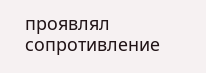проявлял сопротивление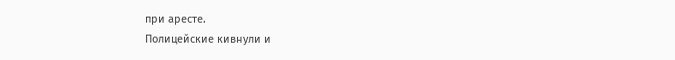при аресте.
Полицейские кивнули и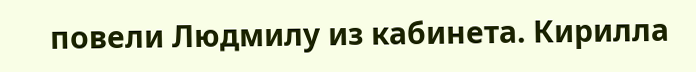повели Людмилу из кабинета. Кирилла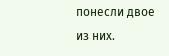понесли двое из них.